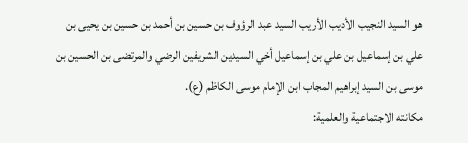هو السيد النجيب الأديب الأريب السيد عبد الرؤوف بن حسين بن أحمد بن حسين بن يحيى بن علي بن إسماعيل بن علي بن إسماعيل أخي السيدين الشريفين الرضي والمرتضى بن الحسين بن موسى بن السيد إبراهيم المجاب ابن الإمام موسى الكاظم (ع).
مكانته الاجتماعية والعلمية: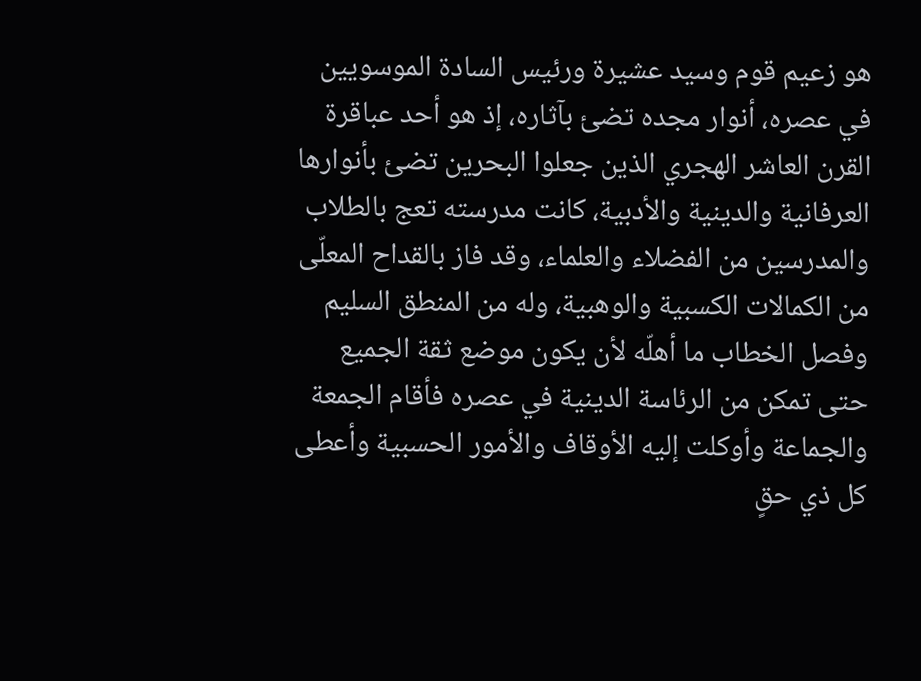هو زعيم قوم وسيد عشيرة ورئيس السادة الموسويين في عصره، أنوار مجده تضئ بآثاره، إذ هو أحد عباقرة القرن العاشر الهجري الذين جعلوا البحرين تضئ بأنوارها العرفانية والدينية والأدبية، كانت مدرسته تعج بالطلاب والمدرسين من الفضلاء والعلماء، وقد فاز بالقداح المعلّى من الكمالات الكسبية والوهبية، وله من المنطق السليم وفصل الخطاب ما أهلّه لأن يكون موضع ثقة الجميع حتى تمكن من الرئاسة الدينية في عصره فأقام الجمعة والجماعة وأوكلت إليه الأوقاف والأمور الحسبية وأعطى كل ذي حقٍ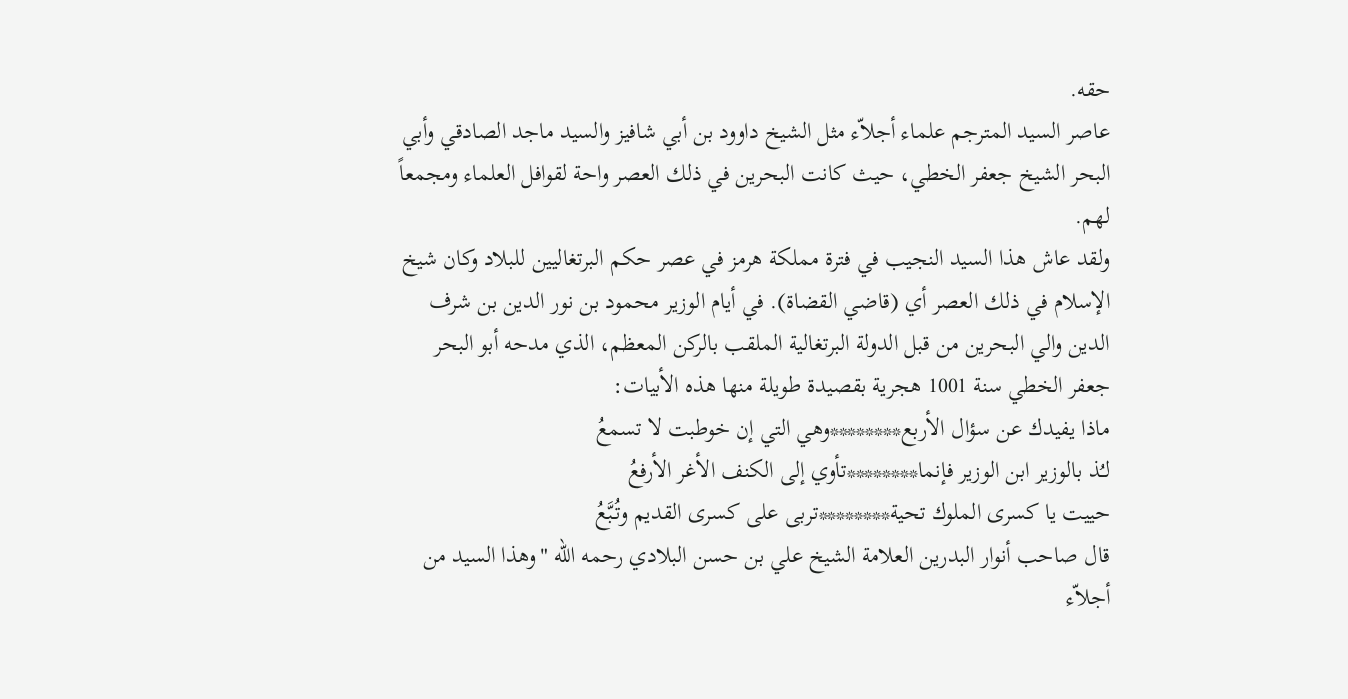حقه.
عاصر السيد المترجم علماء أجلاّء مثل الشيخ داوود بن أبي شافيز والسيد ماجد الصادقي وأبي البحر الشيخ جعفر الخطي، حيث كانت البحرين في ذلك العصر واحة لقوافل العلماء ومجمعاً لهم.
ولقد عاش هذا السيد النجيب في فترة مملكة هرمز في عصر حكم البرتغاليين للبلاد وكان شيخ الإسلام في ذلك العصر أي (قاضي القضاة). في أيام الوزير محمود بن نور الدين بن شرف الدين والي البحرين من قبل الدولة البرتغالية الملقب بالركن المعظم، الذي مدحه أبو البحر جعفر الخطي سنة 1001 هجرية بقصيدة طويلة منها هذه الأبيات:
ماذا يفيدك عن سؤال الأربع********وهي التي إن خوطبت لا تسمعُ
لـُذ بالوزير ابن الوزير فإنما********تأوي إلى الكنف الأغر الأرفعُ
حييت يا كسرى الملوك تحية********تربى على كسرى القديم وتُـبَّعُ
قال صاحب أنوار البدرين العلامة الشيخ علي بن حسن البلادي رحمه الله "وهذا السيد من أجلاّء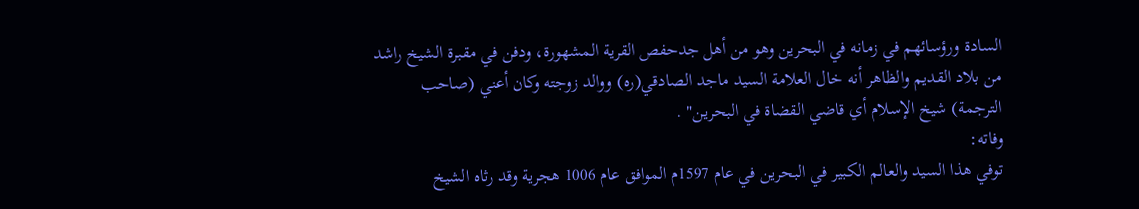السادة ورؤسائهم في زمانه في البحرين وهو من أهل جدحفص القرية المشهورة، ودفن في مقبرة الشيخ راشد من بلاد القديم والظاهر أنه خال العلامة السيد ماجد الصادقي(ره) ووالد زوجته وكان أعني (صاحب الترجمة) شيخ الإسلام أي قاضي القضاة في البحرين" .
وفاته:
توفي هذا السيد والعالم الكبير في البحرين في عام 1597م الموافق عام 1006 هجرية وقد رثاه الشيخ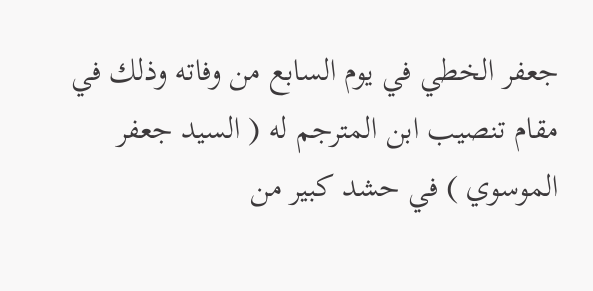جعفر الخطي في يوم السابع من وفاته وذلك في مقام تنصيب ابن المترجم له ( السيد جعفر الموسوي ) في حشد كبير من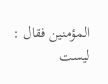المؤمنين فقال :
ليست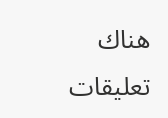هناك تعليقات